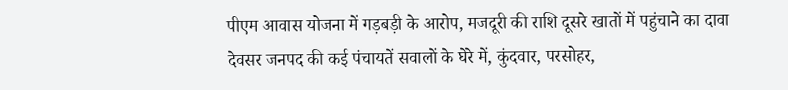पीएम आवास योजना में गड़बड़ी के आरोप, मजदूरी की राशि दूसरे खातों में पहुंचाने का दावा
देवसर जनपद की कई पंचायतें सवालों के घेरे में, कुंदवार, परसोहर,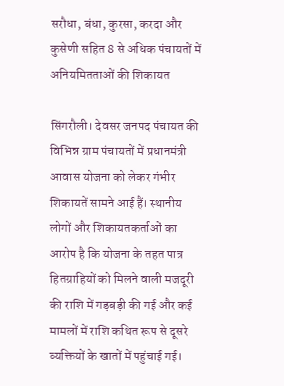सरौधा, बंधा, कुरसा, करदा और कुसेणी सहित 8 से अधिक पंचायतों में अनियमितताओं की शिकायत

सिंगरौली। देवसर जनपद पंचायत की विभिन्न ग्राम पंचायतों में प्रधानमंत्री आवास योजना को लेकर गंभीर शिकायतें सामने आई हैं। स्थानीय लोगों और शिकायतकर्ताओं का आरोप है कि योजना के तहत पात्र हितग्राहियों को मिलने वाली मजदूरी की राशि में गड़बड़ी की गई और कई मामलों में राशि कथित रूप से दूसरे व्यक्तियों के खातों में पहुंचाई गई।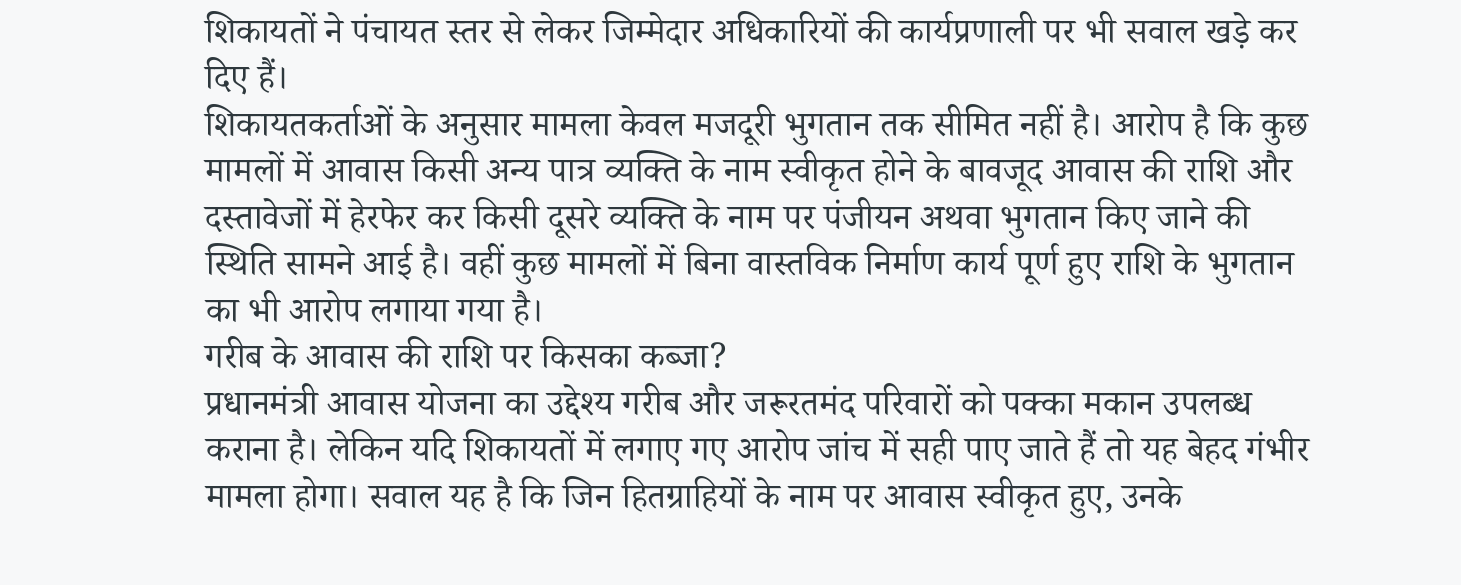शिकायतों ने पंचायत स्तर से लेकर जिम्मेदार अधिकारियों की कार्यप्रणाली पर भी सवाल खड़े कर दिए हैं।
शिकायतकर्ताओं के अनुसार मामला केवल मजदूरी भुगतान तक सीमित नहीं है। आरोप है कि कुछ मामलों में आवास किसी अन्य पात्र व्यक्ति के नाम स्वीकृत होने के बावजूद आवास की राशि और दस्तावेजों में हेरफेर कर किसी दूसरे व्यक्ति के नाम पर पंजीयन अथवा भुगतान किए जाने की स्थिति सामने आई है। वहीं कुछ मामलों में बिना वास्तविक निर्माण कार्य पूर्ण हुए राशि के भुगतान का भी आरोप लगाया गया है।
गरीब के आवास की राशि पर किसका कब्जा?
प्रधानमंत्री आवास योजना का उद्देश्य गरीब और जरूरतमंद परिवारों को पक्का मकान उपलब्ध कराना है। लेकिन यदि शिकायतों में लगाए गए आरोप जांच में सही पाए जाते हैं तो यह बेहद गंभीर मामला होगा। सवाल यह है कि जिन हितग्राहियों के नाम पर आवास स्वीकृत हुए, उनके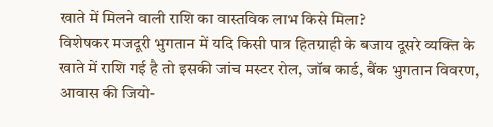खाते में मिलने वाली राशि का वास्तविक लाभ किसे मिला?
विशेषकर मजदूरी भुगतान में यदि किसी पात्र हितग्राही के बजाय दूसरे व्यक्ति के खाते में राशि गई है तो इसकी जांच मस्टर रोल, जॉब कार्ड, बैंक भुगतान विवरण, आवास की जियो-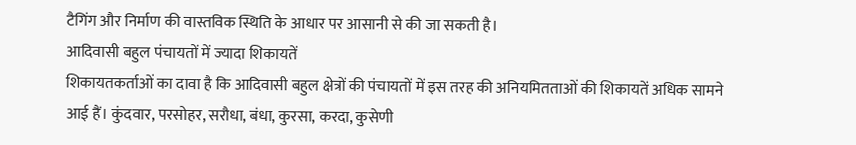टैगिंग और निर्माण की वास्तविक स्थिति के आधार पर आसानी से की जा सकती है।
आदिवासी बहुल पंचायतों में ज्यादा शिकायतें
शिकायतकर्ताओं का दावा है कि आदिवासी बहुल क्षेत्रों की पंचायतों में इस तरह की अनियमितताओं की शिकायतें अधिक सामने आई हैं। कुंदवार, परसोहर, सरौधा, बंधा, कुरसा, करदा, कुसेणी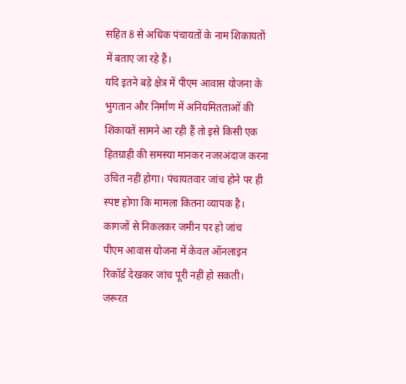सहित 8 से अधिक पंचायतों के नाम शिकायतों में बताए जा रहे हैं।
यदि इतने बड़े क्षेत्र में पीएम आवास योजना के भुगतान और निर्माण में अनियमितताओं की शिकायतें सामने आ रही हैं तो इसे किसी एक हितग्राही की समस्या मानकर नजरअंदाज करना उचित नहीं होगा। पंचायतवार जांच होने पर ही स्पष्ट होगा कि मामला कितना व्यापक है।
कागजों से निकलकर जमीन पर हो जांच
पीएम आवास योजना में केवल ऑनलाइन रिकॉर्ड देखकर जांच पूरी नहीं हो सकती। जरूरत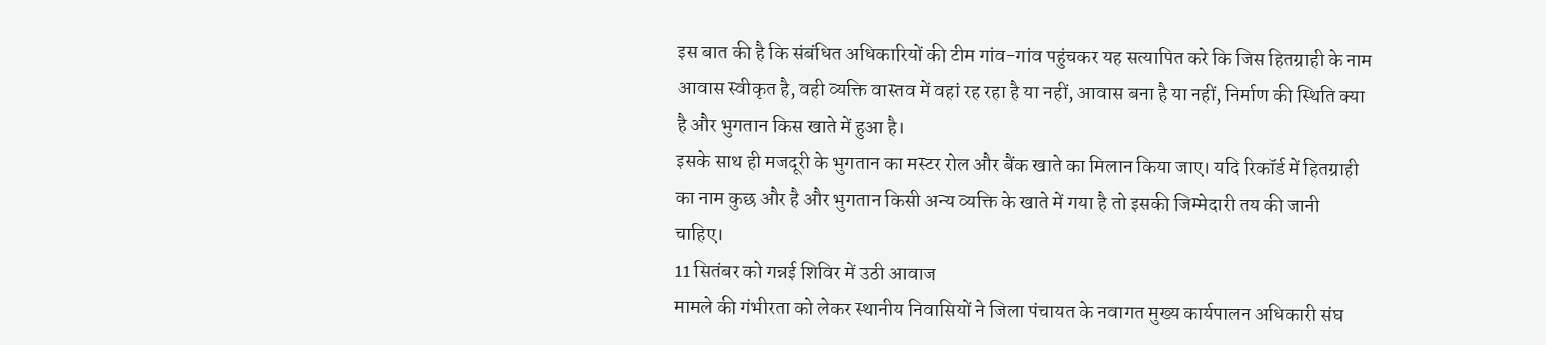इस बात की है कि संबंधित अधिकारियों की टीम गांव-गांव पहुंचकर यह सत्यापित करे कि जिस हितग्राही के नाम आवास स्वीकृत है, वही व्यक्ति वास्तव में वहां रह रहा है या नहीं, आवास बना है या नहीं, निर्माण की स्थिति क्या है और भुगतान किस खाते में हुआ है।
इसके साथ ही मजदूरी के भुगतान का मस्टर रोल और बैंक खाते का मिलान किया जाए। यदि रिकॉर्ड में हितग्राही का नाम कुछ और है और भुगतान किसी अन्य व्यक्ति के खाते में गया है तो इसकी जिम्मेदारी तय की जानी चाहिए।
11 सितंबर को गन्नई शिविर में उठी आवाज
मामले की गंभीरता को लेकर स्थानीय निवासियों ने जिला पंचायत के नवागत मुख्य कार्यपालन अधिकारी संघ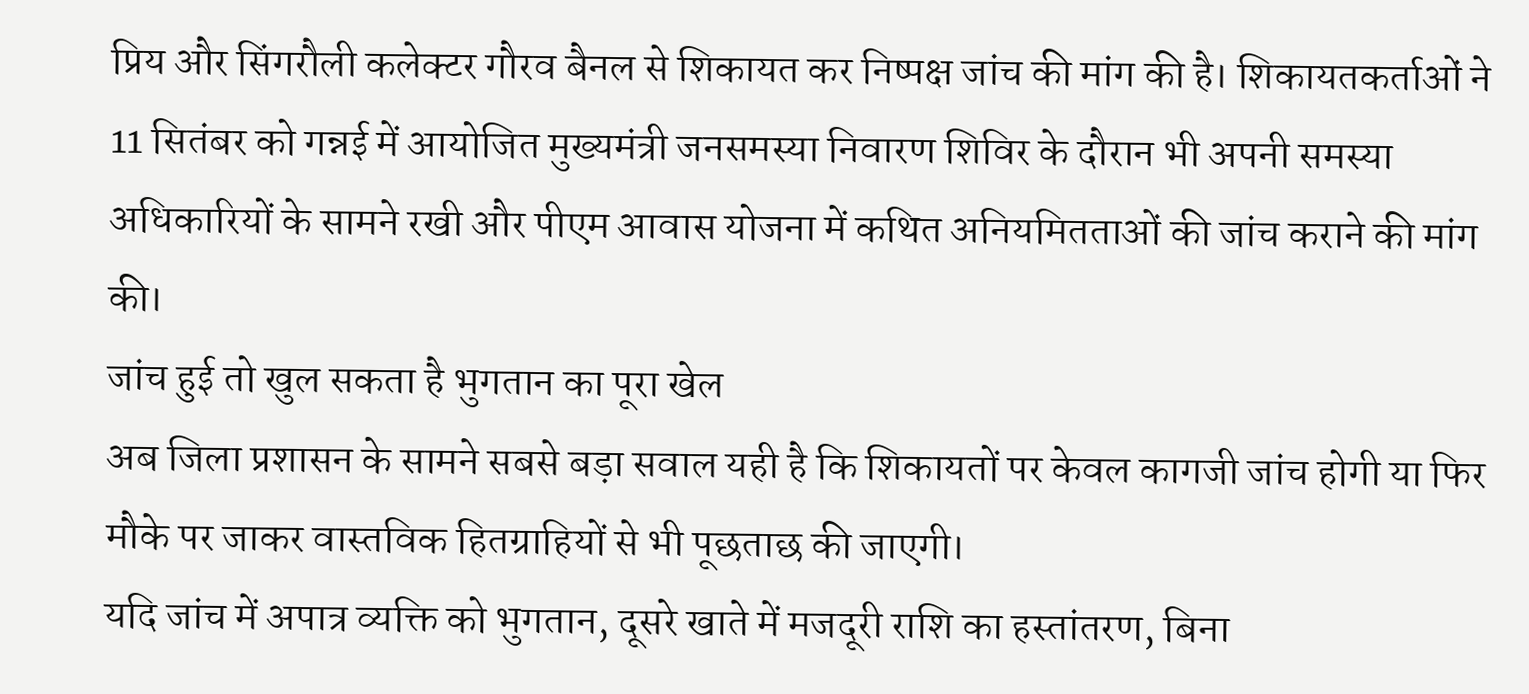प्रिय और सिंगरौली कलेक्टर गौरव बैनल से शिकायत कर निष्पक्ष जांच की मांग की है। शिकायतकर्ताओं ने 11 सितंबर को गन्नई में आयोजित मुख्यमंत्री जनसमस्या निवारण शिविर के दौरान भी अपनी समस्या अधिकारियों के सामने रखी और पीएम आवास योजना में कथित अनियमितताओं की जांच कराने की मांग की।
जांच हुई तो खुल सकता है भुगतान का पूरा खेल
अब जिला प्रशासन के सामने सबसे बड़ा सवाल यही है कि शिकायतों पर केवल कागजी जांच होगी या फिर मौके पर जाकर वास्तविक हितग्राहियों से भी पूछताछ की जाएगी।
यदि जांच में अपात्र व्यक्ति को भुगतान, दूसरे खाते में मजदूरी राशि का हस्तांतरण, बिना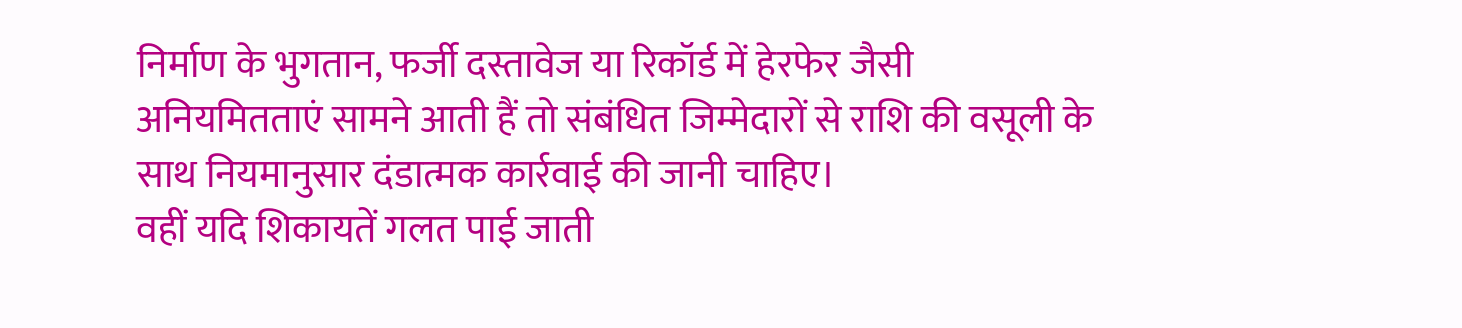निर्माण के भुगतान, फर्जी दस्तावेज या रिकॉर्ड में हेरफेर जैसी अनियमितताएं सामने आती हैं तो संबंधित जिम्मेदारों से राशि की वसूली के साथ नियमानुसार दंडात्मक कार्रवाई की जानी चाहिए।
वहीं यदि शिकायतें गलत पाई जाती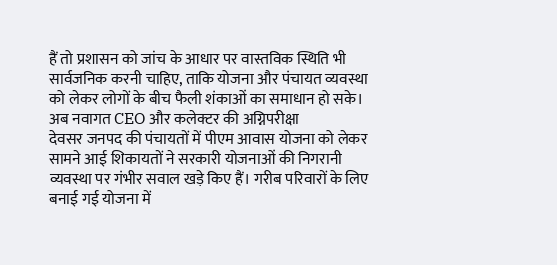हैं तो प्रशासन को जांच के आधार पर वास्तविक स्थिति भी सार्वजनिक करनी चाहिए, ताकि योजना और पंचायत व्यवस्था को लेकर लोगों के बीच फैली शंकाओं का समाधान हो सके।
अब नवागत CEO और कलेक्टर की अग्निपरीक्षा
देवसर जनपद की पंचायतों में पीएम आवास योजना को लेकर सामने आई शिकायतों ने सरकारी योजनाओं की निगरानी व्यवस्था पर गंभीर सवाल खड़े किए हैं। गरीब परिवारों के लिए बनाई गई योजना में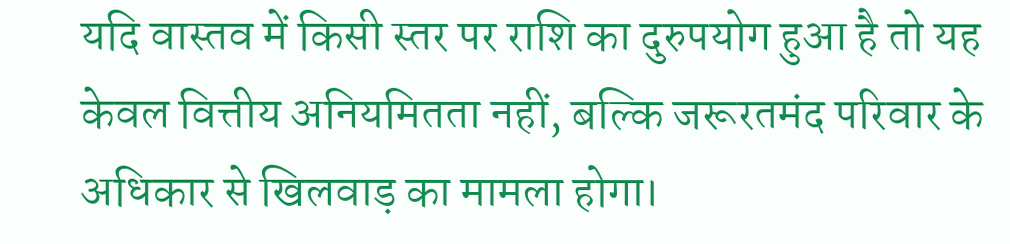यदि वास्तव में किसी स्तर पर राशि का दुरुपयोग हुआ है तो यह केवल वित्तीय अनियमितता नहीं, बल्कि जरूरतमंद परिवार के अधिकार से खिलवाड़ का मामला होगा।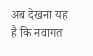अब देखना यह है कि नवागत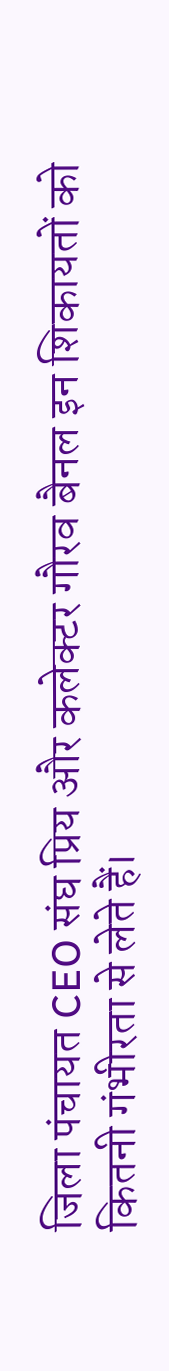जिला पंचायत CEO संघ प्रिय और कलेक्टर गौरव बैनल इन शिकायतों को कितनी गंभीरता से लेते हैं।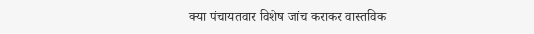क्या पंचायतवार विशेष जांच कराकर वास्तविक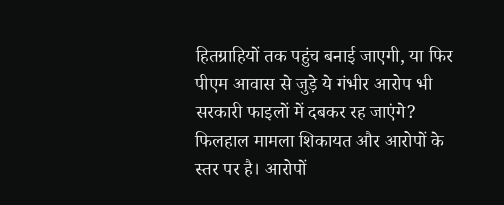हितग्राहियों तक पहुंच बनाई जाएगी, या फिर पीएम आवास से जुड़े ये गंभीर आरोप भी सरकारी फाइलों में दबकर रह जाएंगे?
फिलहाल मामला शिकायत और आरोपों के स्तर पर है। आरोपों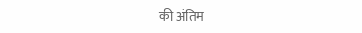की अंतिम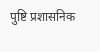पुष्टि प्रशासनिक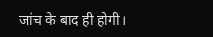जांच के बाद ही होगी।